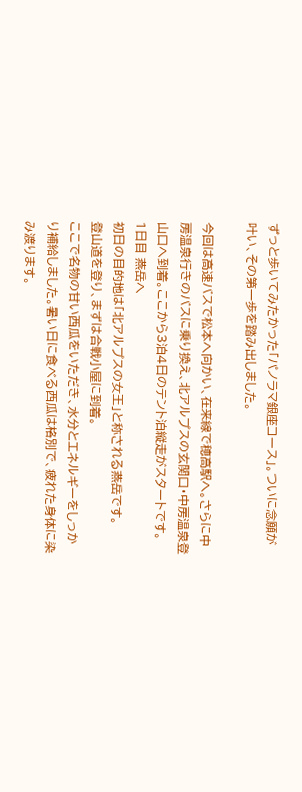ずっと歩いてみたかった「パノラマ銀座コース」。ついに念願が叶い、その第一歩を踏み出しました。

今回は高速バスで松本へ向かい、在来線で穂高駅へ。さらに中房温泉行きのバスに乗り換え、北アルプスの玄関口・中房温泉登山口へ到着。ここから3泊4日のテント泊縦走がスタートです。
1日目 燕岳へ
初日の目的地は「北アルプスの女王」と称される燕岳です。
登山道を登り、まずは合戦小屋に到着。
ここで名物の甘い西瓜をいただき、水分とエネルギーをしっかり補給しました。暑い日に食べる西瓜は格別で、疲れた身体に染み渡ります。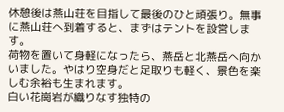休憩後は燕山荘を目指して最後のひと頑張り。無事に燕山荘へ到着すると、まずはテントを設営します。
荷物を置いて身軽になったら、燕岳と北燕岳へ向かいました。やはり空身だと足取りも軽く、景色を楽しむ余裕も生まれます。
白い花崗岩が織りなす独特の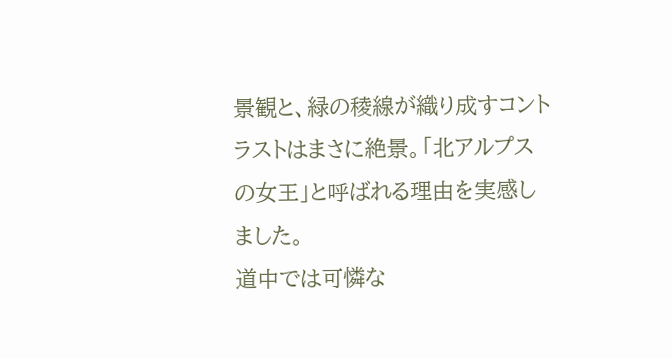景観と、緑の稜線が織り成すコントラストはまさに絶景。「北アルプスの女王」と呼ばれる理由を実感しました。
道中では可憐な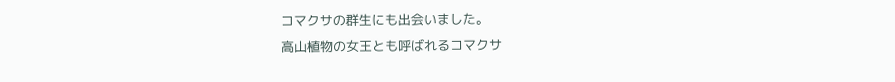コマクサの群生にも出会いました。
高山植物の女王とも呼ばれるコマクサ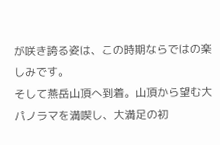が咲き誇る姿は、この時期ならではの楽しみです。
そして燕岳山頂へ到着。山頂から望む大パノラマを満喫し、大満足の初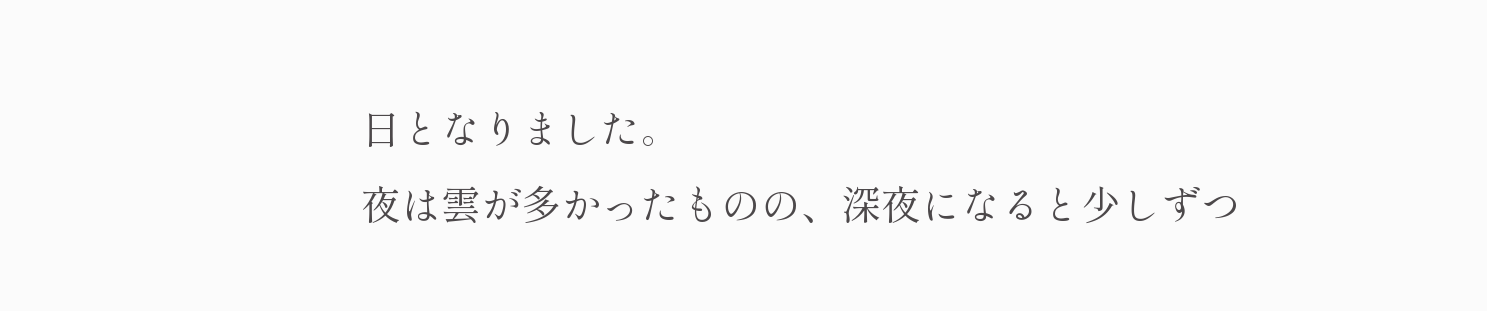日となりました。
夜は雲が多かったものの、深夜になると少しずつ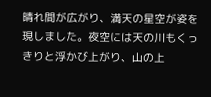晴れ間が広がり、満天の星空が姿を現しました。夜空には天の川もくっきりと浮かび上がり、山の上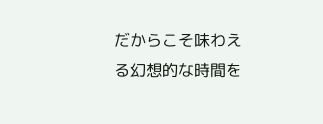だからこそ味わえる幻想的な時間を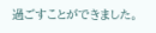過ごすことができました。